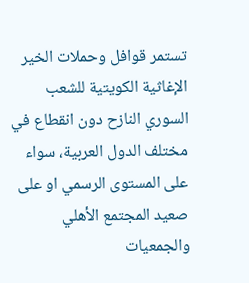تستمر قوافل وحملات الخير الإغاثية الكويتية للشعب السوري النازح دون انقطاع في مختلف الدول العربية، سواء على المستوى الرسمي او على صعيد المجتمع الأهلي والجمعيات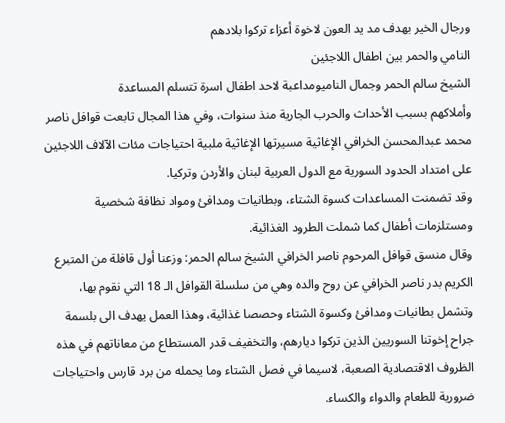ورجال الخير بهدف مد يد العون لاخوة أعزاء تركوا بلادهم
النامي والحمر بين اطفال اللاجئين
الشيخ سالم الحمر وجمال الناميومداعبة لاحد اطفال اسرة تتسلم المساعدة
وأملاكهم بسبب الأحداث والحرب الجارية منذ سنوات، وفي هذا المجال تابعت قوافل ناصر محمد عبدالمحسن الخرافي الإغاثية مسيرتها الإغاثية ملبية احتياجات مئات الآلاف اللاجئين على امتداد الحدود السورية مع الدول العربية لبنان والأردن وتركيا.
وقد تضمنت المساعدات كسوة الشتاء، وبطانيات ومدافئ ومواد نظافة شخصية ومستلزمات أطفال كما شملت الطرود الغذائية.
وقال منسق قوافل المرحوم ناصر الخرافي الشيخ سالم الحمر: وزعنا أول قافلة من المتبرع الكريم بدر ناصر الخرافي عن روح والده وهي من سلسلة القوافل الـ 18 التي نقوم بها، وتشمل بطانيات ومدافئ وكسوة الشتاء وحصصا غذائية، وهذا العمل يهدف الى بلسمة جراح إخوتنا السوريين الذين تركوا ديارهم، والتخفيف قدر المستطاع من معاناتهم في هذه الظروف الاقتصادية الصعبة، لاسيما في فصل الشتاء وما يحمله من برد قارس واحتياجات ضرورية للطعام والدواء والكساء.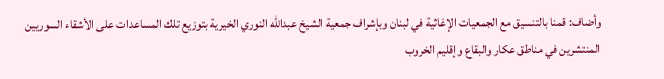وأضاف: قمنا بالتنسيق مع الجمعيات الإغاثية في لبنان وبإشراف جمعية الشيخ عبدالله النوري الخيرية بتوزيع تلك المساعدات على الأشقاء السوريين المنتشرين في مناطق عكار والبقاع وإقليم الخروب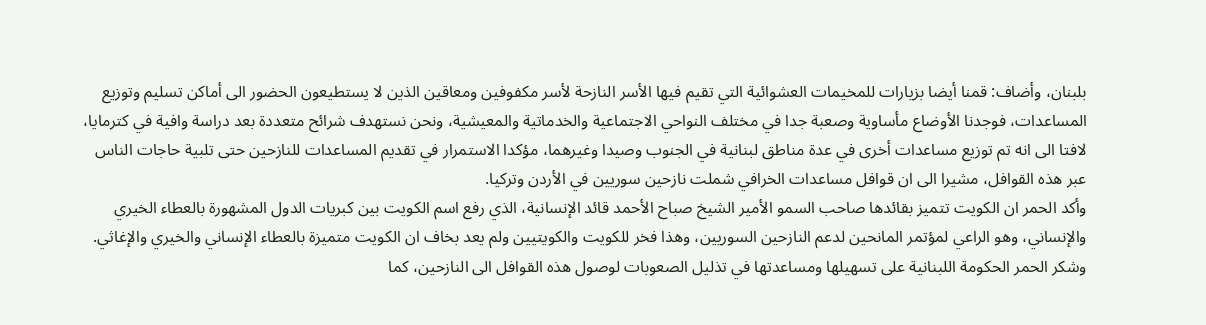بلبنان، وأضاف: قمنا أيضا بزيارات للمخيمات العشوائية التي تقيم فيها الأسر النازحة لأسر مكفوفين ومعاقين الذين لا يستطيعون الحضور الى أماكن تسليم وتوزيع المساعدات، فوجدنا الأوضاع مأساوية وصعبة جدا في مختلف النواحي الاجتماعية والخدماتية والمعيشية، ونحن نستهدف شرائح متعددة بعد دراسة وافية في كترمايا، لافتا الى انه تم توزيع مساعدات أخرى في عدة مناطق لبنانية في الجنوب وصيدا وغيرهما، مؤكدا الاستمرار في تقديم المساعدات للنازحين حتى تلبية حاجات الناس عبر هذه القوافل، مشيرا الى ان قوافل مساعدات الخرافي شملت نازحين سوريين في الأردن وتركيا.
وأكد الحمر ان الكويت تتميز بقائدها صاحب السمو الأمير الشيخ صباح الأحمد قائد الإنسانية، الذي رفع اسم الكويت بين كبريات الدول المشهورة بالعطاء الخيري والإنساني، وهو الراعي لمؤتمر المانحين لدعم النازحين السوريين، وهذا فخر للكويت والكويتيين ولم يعد بخاف ان الكويت متميزة بالعطاء الإنساني والخيري والإغاثي. وشكر الحمر الحكومة اللبنانية على تسهيلها ومساعدتها في تذليل الصعوبات لوصول هذه القوافل الى النازحين، كما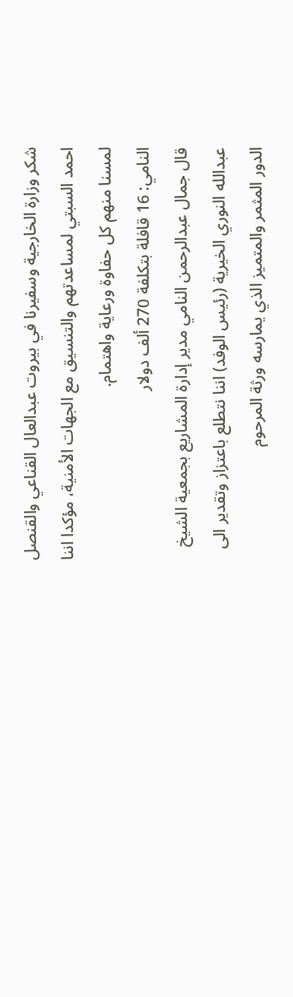شكر وزارة الخارجية وسفيرنا في بيروت عبدالعال القناعي والقنصل احمد السبتي لمساعدتهم والتنسيق مع الجهات الأمنية، مؤكدا اننا لمسنا منهم كل حفاوة ورعاية واهتمام.
النامي: 16 قافلة بتكلفة 270 ألف دولار
قال جمال عبدالرحمن النامي مدير إدارة المشاريع بجمعية الشيخ عبدالله النوري الخيرية (رئيس الوفد) اننا نتطلع باعتزاز وتقدير الى الدور المثمر والمتميز الذي يمارسه ورثة المرحوم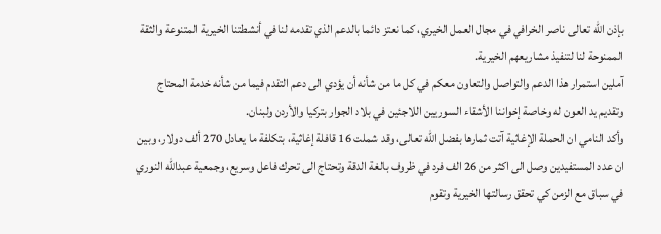بإذن الله تعالى ناصر الخرافي في مجال العمل الخيري، كما نعتز دائما بالدعم الذي تقدمه لنا في أنشطتنا الخيرية المتنوعة والثقة الممنوحة لنا لتنفيذ مشاريعهم الخيرية.
آملين استمرار هذا الدعم والتواصل والتعاون معكم في كل ما من شأنه أن يؤدي الى دعم التقدم فيما من شأنه خدمة المحتاج وتقديم يد العون له وخاصة إخواننا الأشقاء السوريين اللاجئين في بلاد الجوار بتركيا والأردن ولبنان.
وأكد النامي ان الحملة الإغاثية آتت ثمارها بفضل الله تعالى، وقد شملت 16 قافلة إغاثية، بتكلفة ما يعادل 270 ألف دولار، وبين ان عدد المستفيدين وصل الى اكثر من 26 الف فرد في ظروف بالغة الدقة وتحتاج الى تحرك فاعل وسريع، وجمعية عبدالله النوري في سباق مع الزمن كي تحقق رسالتها الخيرية وتقوم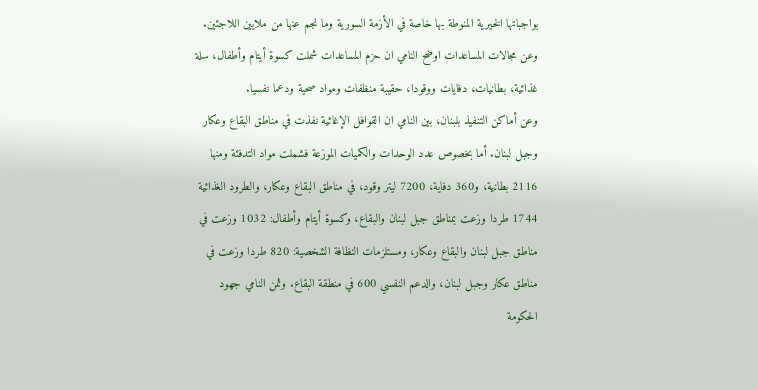بواجباتها الخيرية المنوطة بها خاصة في الأزمة السورية وما نجم عنها من ملايين اللاجئين.
وعن مجالات المساعدات اوضح النامي ان حزم المساعدات شملت كسوة أيتام وأطفال، سلة غذائية، بطانيات، دفايات ووقودا، حقيبة منظفات ومواد صحية ودعما نفسيا.
وعن أماكن التنفيذ بلبنان، بين النامي ان القوافل الإغاثية نفذت في مناطق البقاع وعكار وجبل لبنان. أما بخصوص عدد الوحدات والكميات الموزعة فشملت مواد التدفئة ومنها 2116 بطانية، و360 دفاية، 7200 ليتر وقود، في مناطق البقاع وعكار، والطرود الغذائية 1744 طردا وزعت بمناطق جبل لبنان والبقاع، وكسوة أيتام وأطفال: 1032 وزعت في مناطق جبل لبنان والبقاع وعكار، ومستلزمات النظافة الشخصية: 820 طردا وزعت في مناطق عكار وجبل لبنان، والدعم النفسي 600 في منطقة البقاع. وثمن النامي جهود الحكومة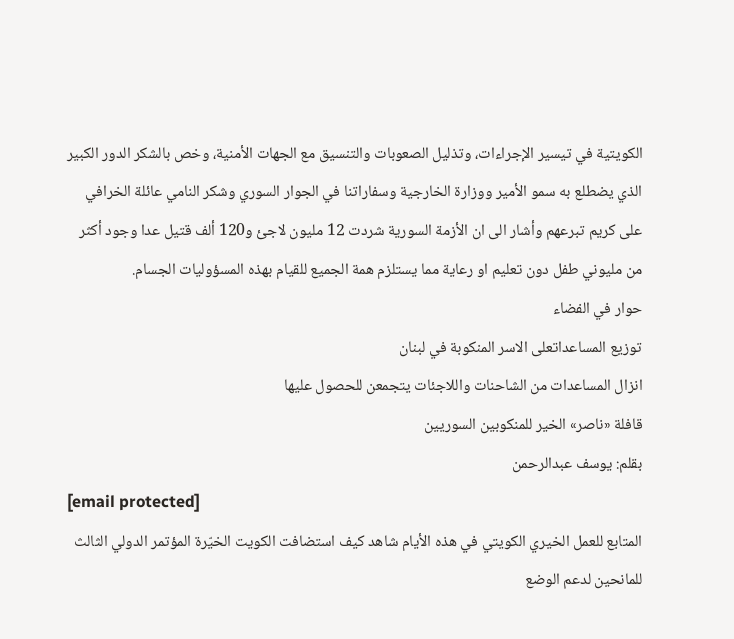الكويتية في تيسير الإجراءات، وتذليل الصعوبات والتنسيق مع الجهات الأمنية، وخص بالشكر الدور الكبير الذي يضطلع به سمو الأمير ووزارة الخارجية وسفاراتنا في الجوار السوري وشكر النامي عائلة الخرافي على كريم تبرعهم وأشار الى ان الأزمة السورية شردت 12 مليون لاجئ و120 ألف قتيل عدا وجود أكثر من مليوني طفل دون تعليم او رعاية مما يستلزم همة الجميع للقيام بهذه المسؤوليات الجسام.
حوار في الفضاء
توزيع المساعداتعلى الاسر المنكوبة في لبنان
انزال المساعدات من الشاحنات واللاجئات يتجمعن للحصول عليها
قافلة «ناصر» الخير للمنكوبين السوريين
بقلم: يوسف عبدالرحمن
[email protected]
المتابع للعمل الخيري الكويتي في هذه الأيام شاهد كيف استضافت الكويت الخيّرة المؤتمر الدولي الثالث للمانحين لدعم الوضع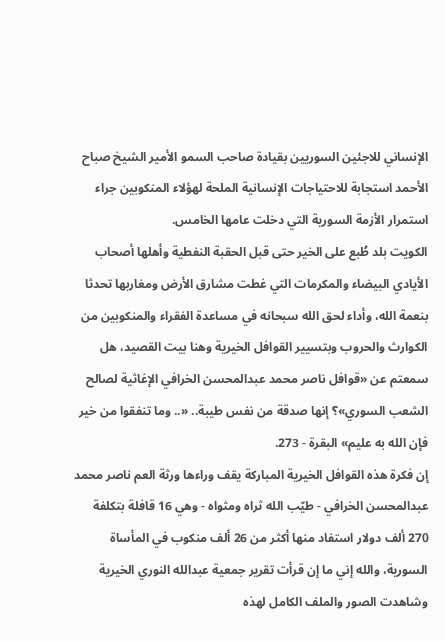الإنساني للاجئين السوريين بقيادة صاحب السمو الأمير الشيخ صباح الأحمد استجابة للاحتياجات الإنسانية الملحة لهؤلاء المنكوبين جراء استمرار الأزمة السورية التي دخلت عامها الخامس.
الكويت بلد طُبع على الخير حتى قبل الحقبة النفطية وأهلها أصحاب الأيادي البيضاء والمكرمات التي غطت مشارق الأرض ومغاربها تحدثا بنعمة الله، وأداء لحق الله سبحانه في مساعدة الفقراء والمنكوبين من الكوارث والحروب وبتسيير القوافل الخيرية وهنا بيت القصيد، هل سمعتم عن «قوافل ناصر محمد عبدالمحسن الخرافي الإغاثية لصالح الشعب السوري»؟ إنها صدقة من نفس طيبة.. «.. وما تنفقوا من خير فإن الله به عليم» البقرة - 273.
إن فكرة هذه القوافل الخيرية المباركة يقف وراءها ورثة العم ناصر محمد عبدالمحسن الخرافي - طيّب الله ثراه ومثواه - وهي 16 قافلة بتكلفة 270 ألف دولار استفاد منها أكثر من 26 ألف منكوب في المأساة السورية، والله إني ما إن قرأت تقرير جمعية عبدالله النوري الخيرية وشاهدت الصور والملف الكامل لهذه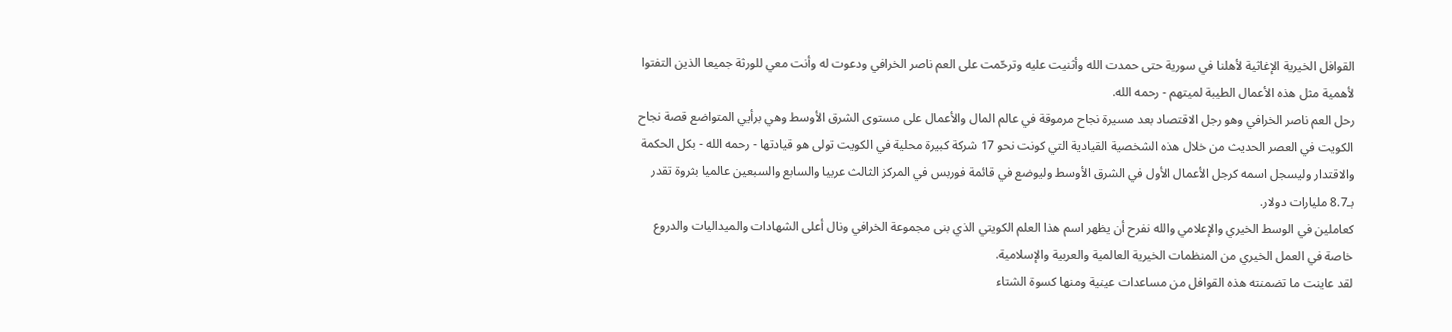القوافل الخيرية الإغاثية لأهلنا في سورية حتى حمدت الله وأثنيت عليه وترحّمت على العم ناصر الخرافي ودعوت له وأنت معي للورثة جميعا الذين التفتوا لأهمية مثل هذه الأعمال الطيبة لميتهم - رحمه الله.
رحل العم ناصر الخرافي وهو رجل الاقتصاد بعد مسيرة نجاح مرموقة في عالم المال والأعمال على مستوى الشرق الأوسط وهي برأيي المتواضع قصة نجاح الكويت في العصر الحديث من خلال هذه الشخصية القيادية التي كونت نحو 17 شركة كبيرة محلية في الكويت تولى هو قيادتها - رحمه الله - بكل الحكمة والاقتدار وليسجل اسمه كرجل الأعمال الأول في الشرق الأوسط وليوضع في قائمة فوربس في المركز الثالث عربيا والسابع والسبعين عالميا بثروة تقدر بـ8.7 مليارات دولار.
كعاملين في الوسط الخيري والإعلامي والله نفرح أن يظهر اسم هذا العلم الكويتي الذي بنى مجموعة الخرافي ونال أعلى الشهادات والميداليات والدروع خاصة في العمل الخيري من المنظمات الخيرية العالمية والعربية والإسلامية.
لقد عاينت ما تضمنته هذه القوافل من مساعدات عينية ومنها كسوة الشتاء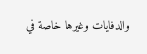والدفايات وغيرها خاصة في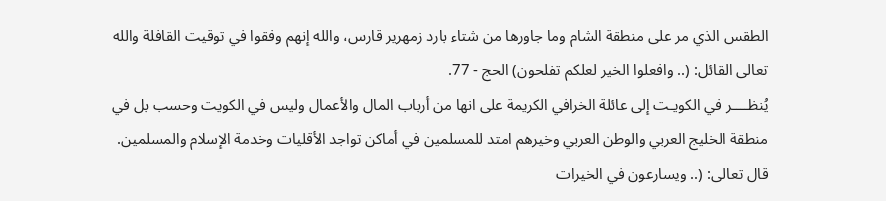الطقس الذي مر على منطقة الشام وما جاورها من شتاء بارد زمهرير قارس، والله إنهم وفقوا في توقيت القافلة والله تعالى القائل: (.. وافعلوا الخير لعلكم تفلحون) الحج - 77.
يُنظــــر في الكويـت إلى عائلة الخرافي الكريمة على انها من أرباب المال والأعمال وليس في الكويت وحسب بل في منطقة الخليج العربي والوطن العربي وخيرهم امتد للمسلمين في أماكن تواجد الأقليات وخدمة الإسلام والمسلمين. قال تعالى: (.. ويسارعون في الخيرات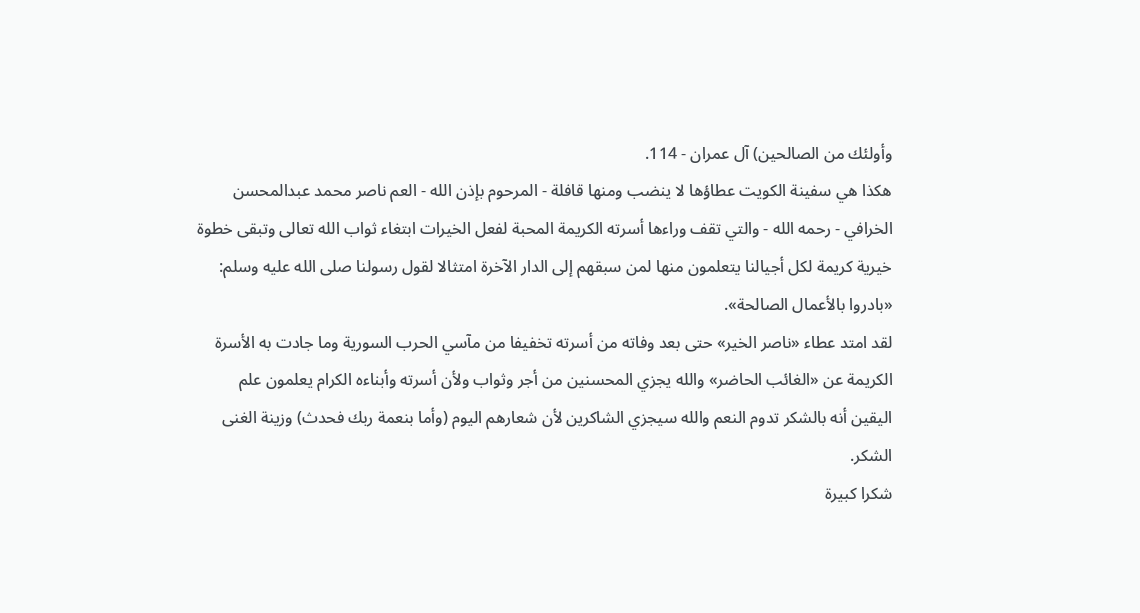وأولئك من الصالحين) آل عمران - 114.
هكذا هي سفينة الكويت عطاؤها لا ينضب ومنها قافلة - المرحوم بإذن الله - العم ناصر محمد عبدالمحسن الخرافي - رحمه الله - والتي تقف وراءها أسرته الكريمة المحبة لفعل الخيرات ابتغاء ثواب الله تعالى وتبقى خطوة خيرية كريمة لكل أجيالنا يتعلمون منها لمن سبقهم إلى الدار الآخرة امتثالا لقول رسولنا صلى الله عليه وسلم: «بادروا بالأعمال الصالحة».
لقد امتد عطاء «ناصر الخير» حتى بعد وفاته من أسرته تخفيفا من مآسي الحرب السورية وما جادت به الأسرة الكريمة عن «الغائب الحاضر» والله يجزي المحسنين من أجر وثواب ولأن أسرته وأبناءه الكرام يعلمون علم اليقين أنه بالشكر تدوم النعم والله سيجزي الشاكرين لأن شعارهم اليوم (وأما بنعمة ربك فحدث) وزينة الغنى الشكر.
شكرا كبيرة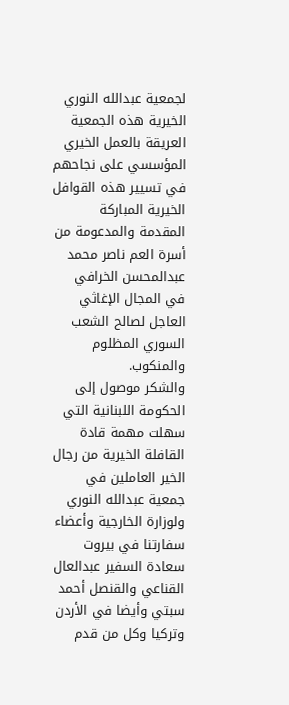لجمعية عبدالله النوري الخيرية هذه الجمعية العريقة بالعمل الخيري المؤسسي على نجاحهم في تسيير هذه القوافل الخيرية المباركة المقدمة والمدعومة من أسرة العم ناصر محمد عبدالمحسن الخرافي في المجال الإغاثي العاجل لصالح الشعب السوري المظلوم والمنكوب.
والشكر موصول إلى الحكومة اللبنانية التي سهلت مهمة قادة القافلة الخيرية من رجال الخير العاملين في جمعية عبدالله النوري ولوزارة الخارجية وأعضاء سفارتنا في بيروت سعادة السفير عبدالعال القناعي والقنصل أحمد سبتي وأيضا في الأردن وتركيا وكل من قدم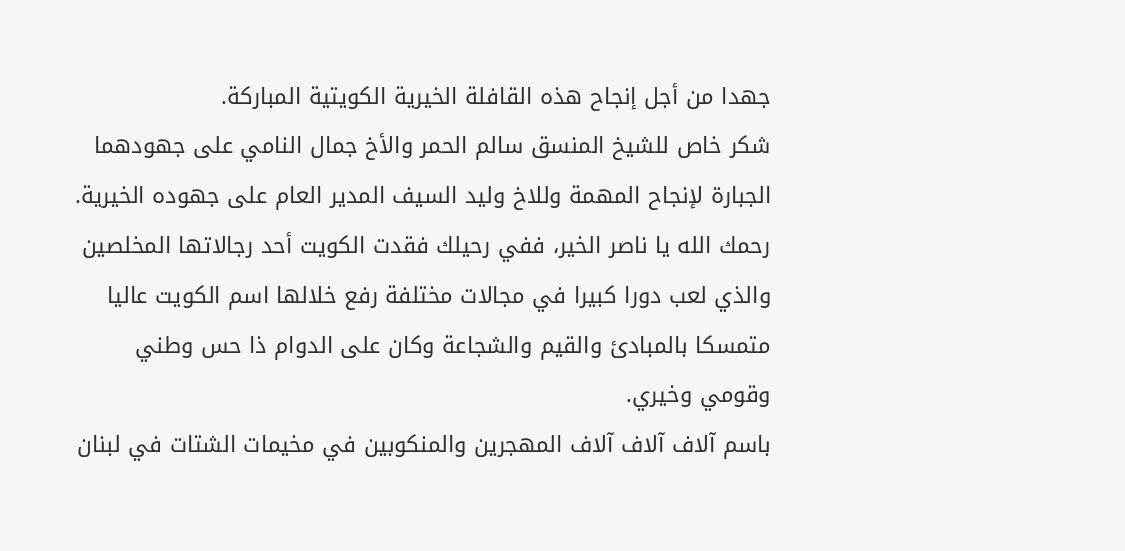جهدا من أجل إنجاح هذه القافلة الخيرية الكويتية المباركة.
شكر خاص للشيخ المنسق سالم الحمر والأخ جمال النامي على جهودهما الجبارة لإنجاح المهمة وللاخ وليد السيف المدير العام على جهوده الخيرية.
رحمك الله يا ناصر الخير، ففي رحيلك فقدت الكويت أحد رجالاتها المخلصين والذي لعب دورا كبيرا في مجالات مختلفة رفع خلالها اسم الكويت عاليا متمسكا بالمبادئ والقيم والشجاعة وكان على الدوام ذا حس وطني وقومي وخيري.
باسم آلاف آلاف آلاف المهجرين والمنكوبين في مخيمات الشتات في لبنان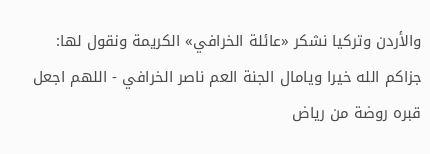والأردن وتركيا نشكر «عائلة الخرافي» الكريمة ونقول لها: جزاكم الله خيرا ويامال الجنة العم ناصر الخرافي - اللهم اجعل قبره روضة من رياض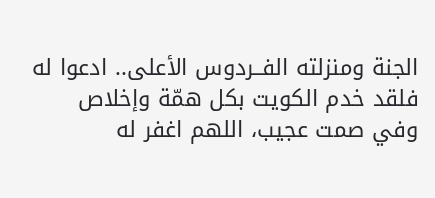الجنة ومنزلته الفــردوس الأعلى.. ادعوا له فلقد خدم الكويت بكل همّة وإخلاص وفي صمت عجيب، اللهم اغفر له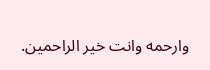وارحمه وانت خير الراحمين.